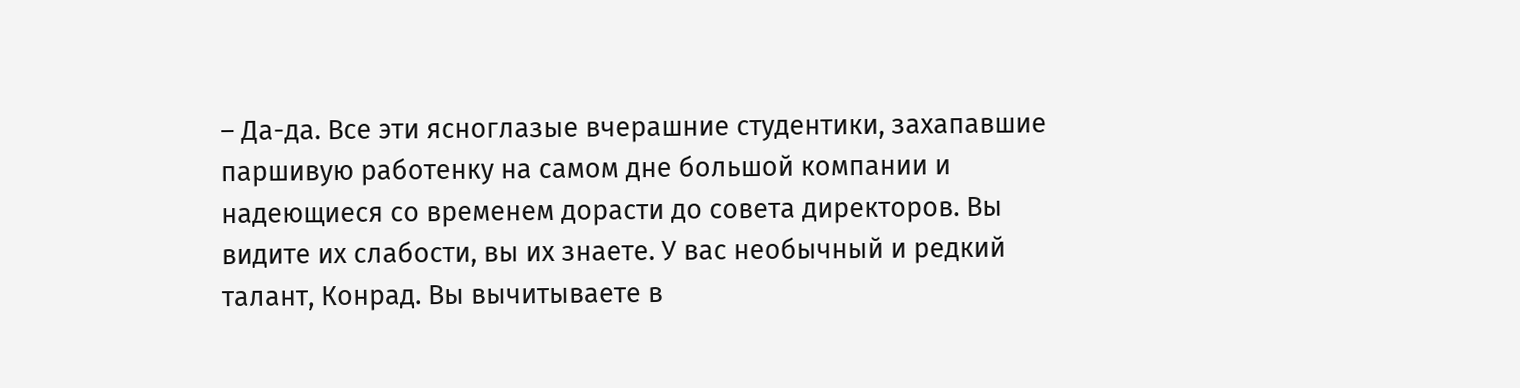– Да-да. Все эти ясноглазые вчерашние студентики, захапавшие паршивую работенку на самом дне большой компании и надеющиеся со временем дорасти до совета директоров. Вы видите их слабости, вы их знаете. У вас необычный и редкий талант, Конрад. Вы вычитываете в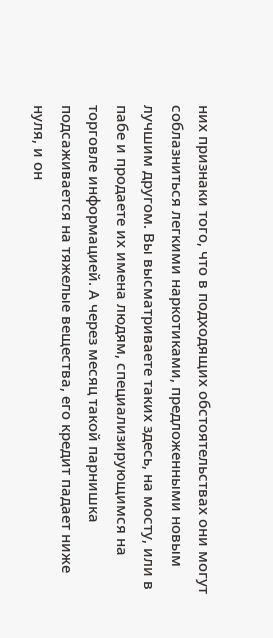них признаки того, что в подходящих обстоятельствах они могут соблазниться легкими наркотиками, предложенными новым лучшим другом. Вы высматриваете таких здесь, на мосту, или в пабе и продаете их имена людям, специализирующимся на торговле информацией. А через месяц такой парнишка подсаживается на тяжелые вещества, его кредит падает ниже нуля, и он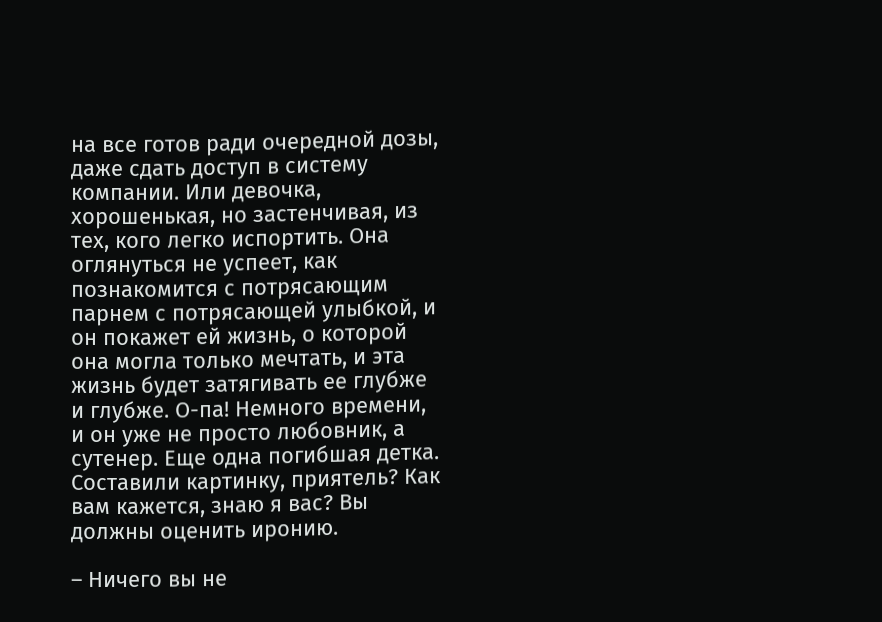на все готов ради очередной дозы, даже сдать доступ в систему компании. Или девочка, хорошенькая, но застенчивая, из тех, кого легко испортить. Она оглянуться не успеет, как познакомится с потрясающим парнем с потрясающей улыбкой, и он покажет ей жизнь, о которой она могла только мечтать, и эта жизнь будет затягивать ее глубже и глубже. О-па! Немного времени, и он уже не просто любовник, а сутенер. Еще одна погибшая детка. Составили картинку, приятель? Как вам кажется, знаю я вас? Вы должны оценить иронию.

– Ничего вы не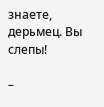знаете, дерьмец. Вы слепы!

–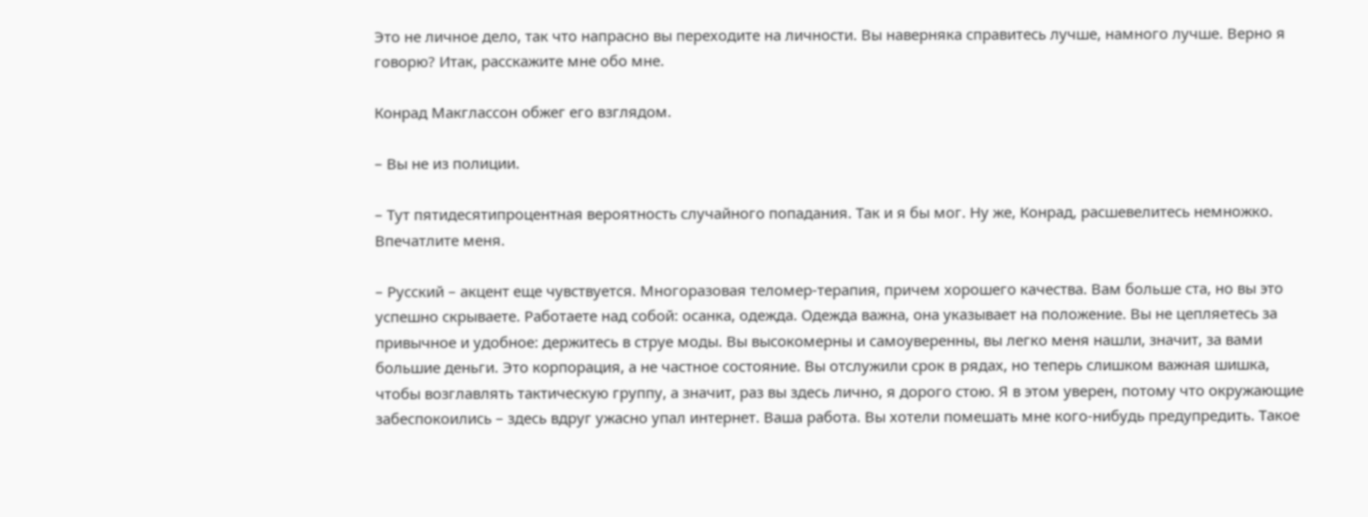Это не личное дело, так что напрасно вы переходите на личности. Вы наверняка справитесь лучше, намного лучше. Верно я говорю? Итак, расскажите мне обо мне.

Конрад Макглассон обжег его взглядом.

– Вы не из полиции.

– Тут пятидесятипроцентная вероятность случайного попадания. Так и я бы мог. Ну же, Конрад, расшевелитесь немножко. Впечатлите меня.

– Русский – акцент еще чувствуется. Многоразовая теломер-терапия, причем хорошего качества. Вам больше ста, но вы это успешно скрываете. Работаете над собой: осанка, одежда. Одежда важна, она указывает на положение. Вы не цепляетесь за привычное и удобное: держитесь в струе моды. Вы высокомерны и самоуверенны, вы легко меня нашли, значит, за вами большие деньги. Это корпорация, а не частное состояние. Вы отслужили срок в рядах, но теперь слишком важная шишка, чтобы возглавлять тактическую группу, а значит, раз вы здесь лично, я дорого стою. Я в этом уверен, потому что окружающие забеспокоились – здесь вдруг ужасно упал интернет. Ваша работа. Вы хотели помешать мне кого-нибудь предупредить. Такое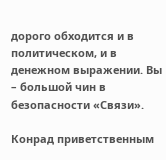дорого обходится и в политическом, и в денежном выражении. Вы – большой чин в безопасности «Связи».

Конрад приветственным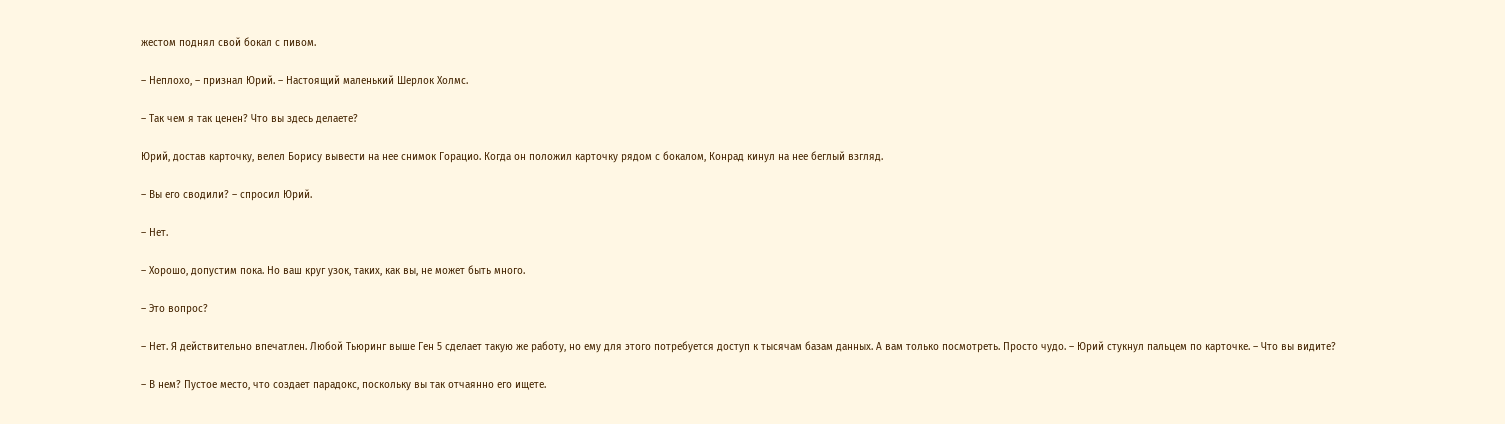жестом поднял свой бокал с пивом.

– Неплохо, – признал Юрий. – Настоящий маленький Шерлок Холмс.

– Так чем я так ценен? Что вы здесь делаете?

Юрий, достав карточку, велел Борису вывести на нее снимок Горацио. Когда он положил карточку рядом с бокалом, Конрад кинул на нее беглый взгляд.

– Вы его сводили? – спросил Юрий.

– Нет.

– Хорошо, допустим пока. Но ваш круг узок, таких, как вы, не может быть много.

– Это вопрос?

– Нет. Я действительно впечатлен. Любой Тьюринг выше Ген 5 сделает такую же работу, но ему для этого потребуется доступ к тысячам базам данных. А вам только посмотреть. Просто чудо. – Юрий стукнул пальцем по карточке. – Что вы видите?

– В нем? Пустое место, что создает парадокс, поскольку вы так отчаянно его ищете.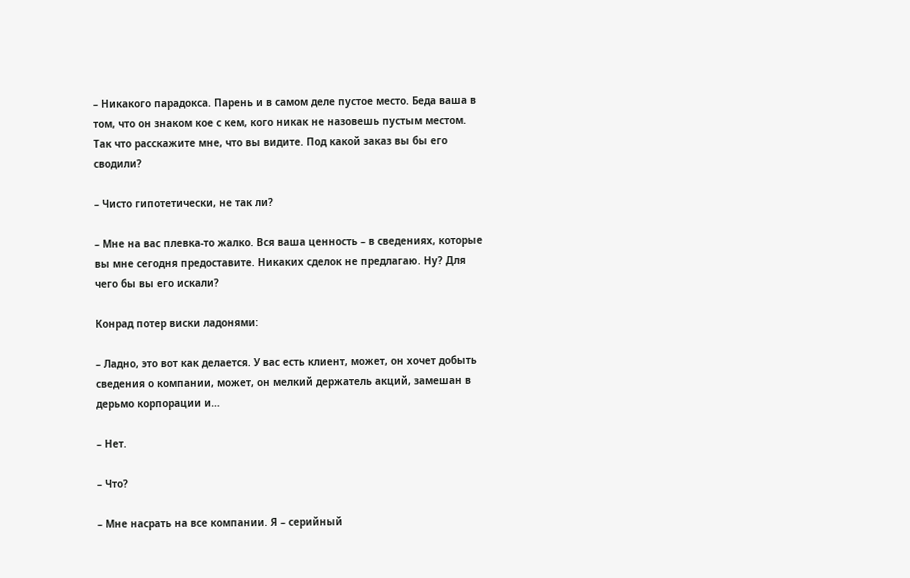– Никакого парадокса. Парень и в самом деле пустое место. Беда ваша в том, что он знаком кое с кем, кого никак не назовешь пустым местом. Так что расскажите мне, что вы видите. Под какой заказ вы бы его сводили?

– Чисто гипотетически, не так ли?

– Мне на вас плевка-то жалко. Вся ваша ценность – в сведениях, которые вы мне сегодня предоставите. Никаких сделок не предлагаю. Ну? Для чего бы вы его искали?

Конрад потер виски ладонями:

– Ладно, это вот как делается. У вас есть клиент, может, он хочет добыть сведения о компании, может, он мелкий держатель акций, замешан в дерьмо корпорации и…

– Нет.

– Что?

– Мне насрать на все компании. Я – серийный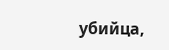убийца,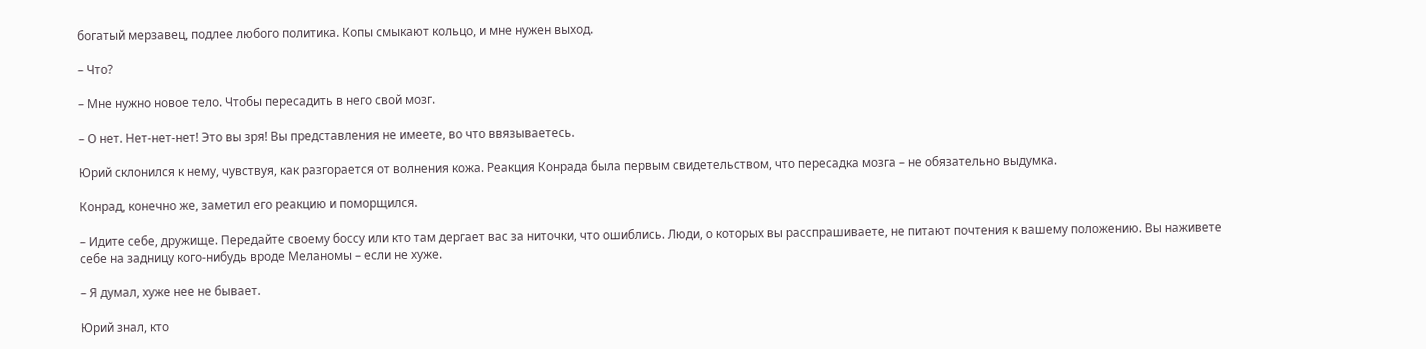богатый мерзавец, подлее любого политика. Копы смыкают кольцо, и мне нужен выход.

– Что?

– Мне нужно новое тело. Чтобы пересадить в него свой мозг.

– О нет. Нет-нет-нет! Это вы зря! Вы представления не имеете, во что ввязываетесь.

Юрий склонился к нему, чувствуя, как разгорается от волнения кожа. Реакция Конрада была первым свидетельством, что пересадка мозга – не обязательно выдумка.

Конрад, конечно же, заметил его реакцию и поморщился.

– Идите себе, дружище. Передайте своему боссу или кто там дергает вас за ниточки, что ошиблись. Люди, о которых вы расспрашиваете, не питают почтения к вашему положению. Вы наживете себе на задницу кого-нибудь вроде Меланомы – если не хуже.

– Я думал, хуже нее не бывает.

Юрий знал, кто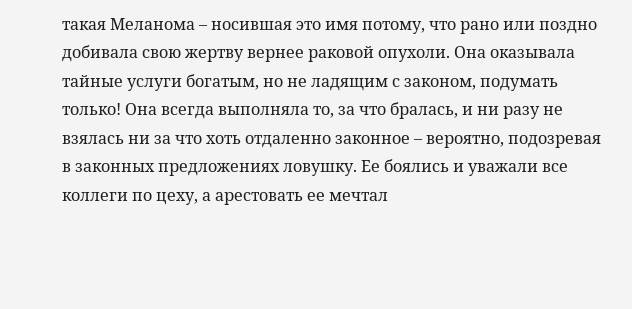такая Меланома – носившая это имя потому, что рано или поздно добивала свою жертву вернее раковой опухоли. Она оказывала тайные услуги богатым, но не ладящим с законом, подумать только! Она всегда выполняла то, за что бралась, и ни разу не взялась ни за что хоть отдаленно законное – вероятно, подозревая в законных предложениях ловушку. Ее боялись и уважали все коллеги по цеху, а арестовать ее мечтал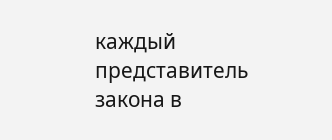каждый представитель закона в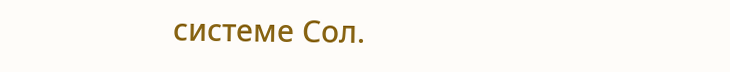системе Сол.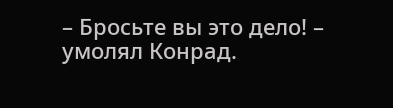– Бросьте вы это дело! – умолял Конрад.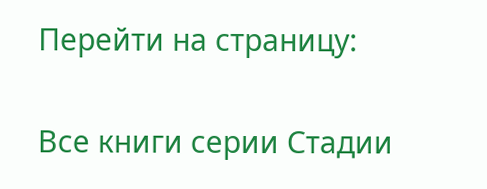Перейти на страницу:

Все книги серии Стадии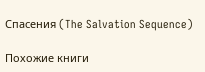Спасения (The Salvation Sequence)

Похожие книги